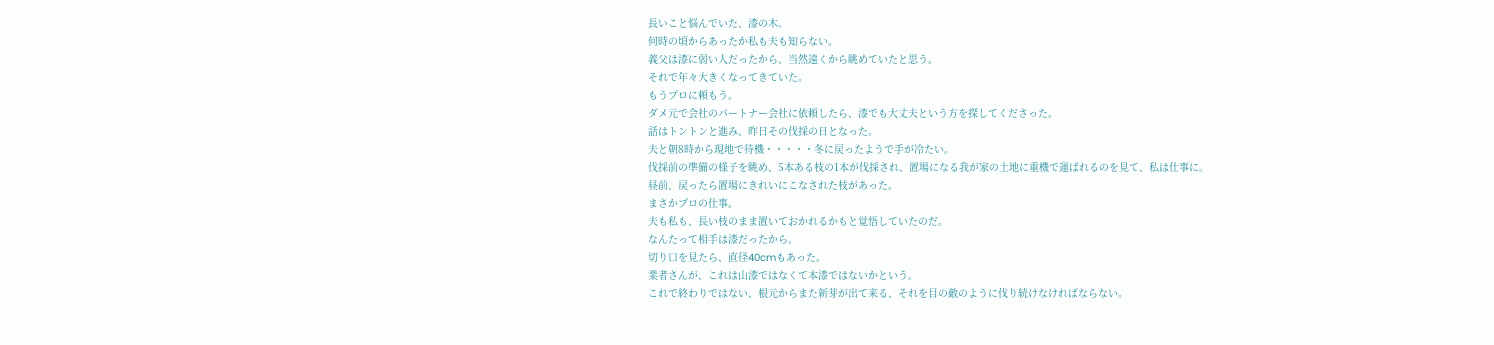長いこと悩んでいた、漆の木。
何時の頃からあったか私も夫も知らない。
義父は漆に弱い人だったから、当然遠くから眺めていたと思う。
それで年々大きくなってきていた。
もうプロに頼もう。
ダメ元で会社のパートナー会社に依頼したら、漆でも大丈夫という方を探してくださった。
話はトントンと進み、昨日その伐採の日となった。
夫と朝8時から現地で待機・・・・・冬に戻ったようで手が冷たい。
伐採前の準備の様子を眺め、5本ある枝の1本が伐採され、置場になる我が家の土地に重機で運ばれるのを見て、私は仕事に。
昼前、戻ったら置場にきれいにこなされた枝があった。
まさかプロの仕事。
夫も私も、長い枝のまま置いておかれるかもと覚悟していたのだ。
なんたって相手は漆だったから。
切り口を見たら、直径40cmもあった。
業者さんが、これは山漆ではなくて本漆ではないかという。
これで終わりではない、根元からまた新芽が出て来る、それを目の敵のように伐り続けなければならない。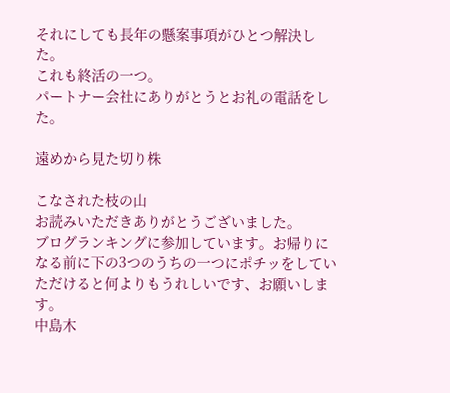それにしても長年の懸案事項がひとつ解決した。
これも終活の一つ。
パートナー会社にありがとうとお礼の電話をした。

遠めから見た切り株

こなされた枝の山
お読みいただきありがとうございました。
ブログランキングに参加しています。お帰りになる前に下の3つのうちの一つにポチッをしていただけると何よりもうれしいです、お願いします。
中島木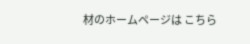材のホームページは こちら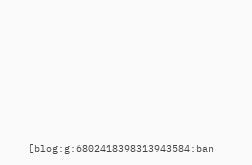[blog:g:6802418398313943584:ban